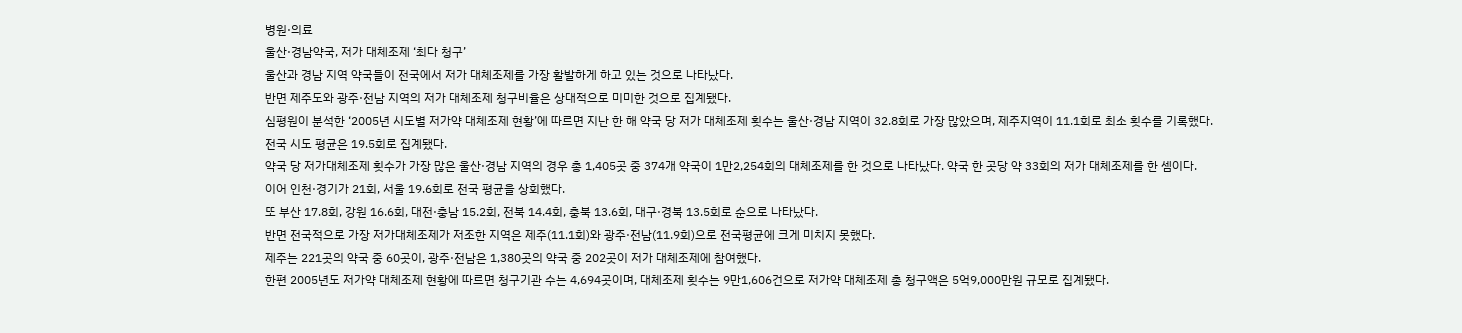병원·의료
울산·경남약국, 저가 대체조제 ‘최다 청구’
울산과 경남 지역 약국들이 전국에서 저가 대체조제를 가장 활발하게 하고 있는 것으로 나타났다.
반면 제주도와 광주·전남 지역의 저가 대체조제 청구비율은 상대적으로 미미한 것으로 집계됐다.
심평원이 분석한 ‘2005년 시도별 저가약 대체조제 현황’에 따르면 지난 한 해 약국 당 저가 대체조제 횟수는 울산·경남 지역이 32.8회로 가장 많았으며, 제주지역이 11.1회로 최소 횟수를 기록했다.
전국 시도 평균은 19.5회로 집계됐다.
약국 당 저가대체조제 횟수가 가장 많은 울산·경남 지역의 경우 총 1,405곳 중 374개 약국이 1만2,254회의 대체조제를 한 것으로 나타났다. 약국 한 곳당 약 33회의 저가 대체조제를 한 셈이다.
이어 인천·경기가 21회, 서울 19.6회로 전국 평균을 상회했다.
또 부산 17.8회, 강원 16.6회, 대전·충남 15.2회, 전북 14.4회, 충북 13.6회, 대구·경북 13.5회로 순으로 나타났다.
반면 전국적으로 가장 저가대체조제가 저조한 지역은 제주(11.1회)와 광주·전남(11.9회)으로 전국평균에 크게 미치지 못했다.
제주는 221곳의 약국 중 60곳이, 광주·전남은 1,380곳의 약국 중 202곳이 저가 대체조제에 참여했다.
한편 2005년도 저가약 대체조제 현황에 따르면 청구기관 수는 4,694곳이며, 대체조제 횟수는 9만1,606건으로 저가약 대체조제 총 청구액은 5억9,000만원 규모로 집계됐다.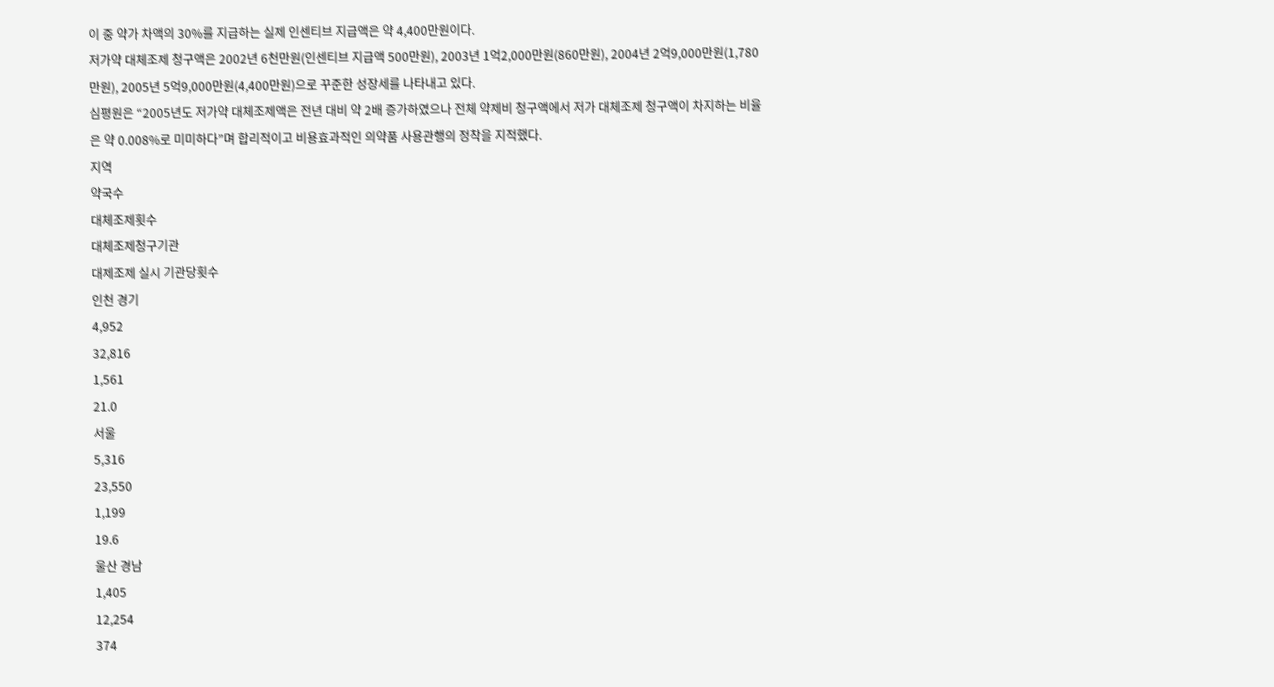이 중 약가 차액의 30%를 지급하는 실제 인센티브 지급액은 약 4,400만원이다.
저가약 대체조제 청구액은 2002년 6천만원(인센티브 지급액 500만원), 2003년 1억2,000만원(860만원), 2004년 2억9,000만원(1,780만원), 2005년 5억9,000만원(4,400만원)으로 꾸준한 성장세를 나타내고 있다.
심평원은 “2005년도 저가약 대체조제액은 전년 대비 약 2배 증가하였으나 전체 약제비 청구액에서 저가 대체조제 청구액이 차지하는 비율은 약 0.008%로 미미하다”며 합리적이고 비용효과적인 의약품 사용관행의 정착을 지적했다.
지역
약국수
대체조제횟수
대체조제청구기관
대제조제 실시 기관당횟수
인천 경기
4,952
32,816
1,561
21.0
서울
5,316
23,550
1,199
19.6
울산 경남
1,405
12,254
374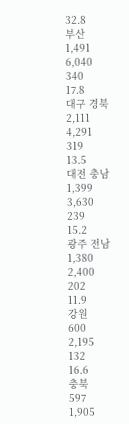32.8
부산
1,491
6,040
340
17.8
대구 경북
2,111
4,291
319
13.5
대전 충남
1,399
3,630
239
15.2
광주 전남
1,380
2,400
202
11.9
강원
600
2,195
132
16.6
충북
597
1,905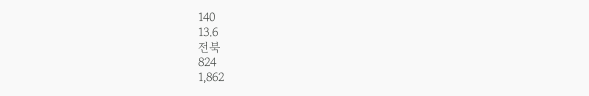140
13.6
전북
824
1,862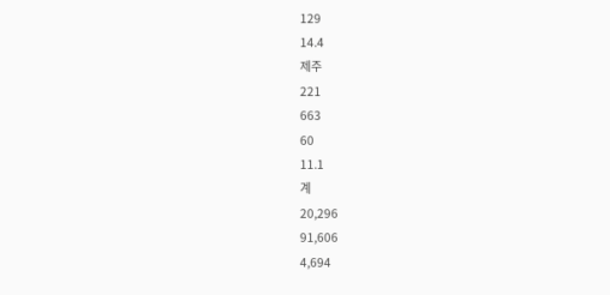129
14.4
제주
221
663
60
11.1
계
20,296
91,606
4,694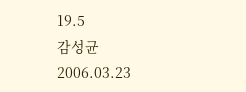19.5
감성균
2006.03.23